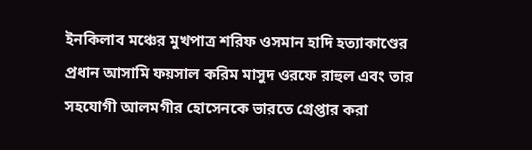ইনকিলাব মঞ্চের মুখপাত্র শরিফ ওসমান হাদি হত্যাকাণ্ডের প্রধান আসামি ফয়সাল করিম মাসুদ ওরফে রাহুল এবং তার সহযোগী আলমগীর হোসেনকে ভারতে গ্রেপ্তার করা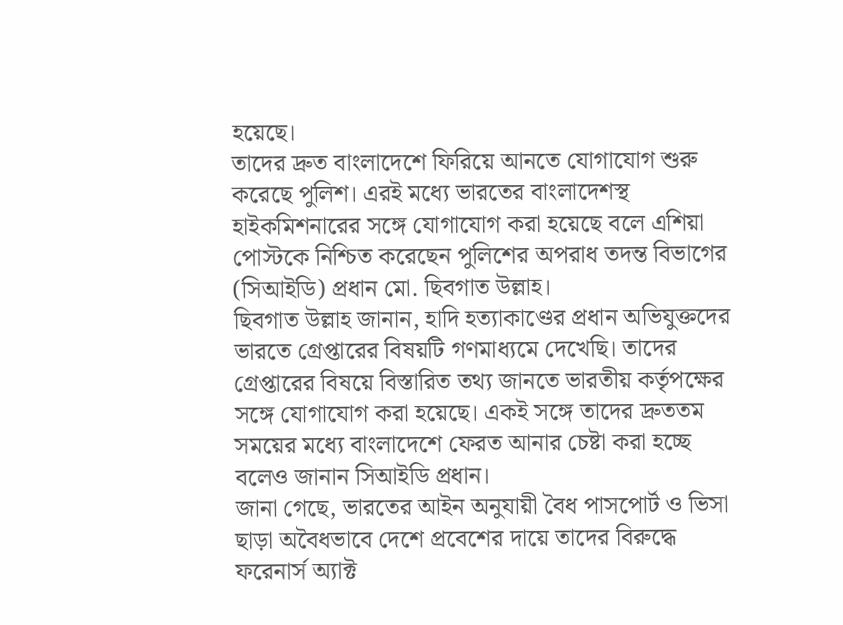হয়েছে।
তাদের দ্রুত বাংলাদেশে ফিরিয়ে আনতে যোগাযোগ শুরু করেছে পুলিশ। এরই মধ্যে ভারতের বাংলাদেশস্থ হাইকমিশনারের সঙ্গে যোগাযোগ করা হয়েছে বলে এশিয়া পোস্টকে নিশ্চিত করেছেন পুলিশের অপরাধ তদন্ত বিভাগের (সিআইডি) প্রধান মো. ছিবগাত উল্লাহ।
ছিবগাত উল্লাহ জানান, হাদি হত্যাকাণ্ডের প্রধান অভিযুক্তদের ভারতে গ্রেপ্তারের বিষয়টি গণমাধ্যমে দেখেছি। তাদের গ্রেপ্তারের বিষয়ে বিস্তারিত তথ্য জানতে ভারতীয় কর্তৃপক্ষের সঙ্গে যোগাযোগ করা হয়েছে। একই সঙ্গে তাদের দ্রুততম সময়ের মধ্যে বাংলাদেশে ফেরত আনার চেষ্টা করা হচ্ছে বলেও জানান সিআইডি প্রধান।
জানা গেছে, ভারতের আইন অনুযায়ী বৈধ পাসপোর্ট ও ভিসা ছাড়া অবৈধভাবে দেশে প্রবেশের দায়ে তাদের বিরুদ্ধে ফরেনার্স অ্যাক্ট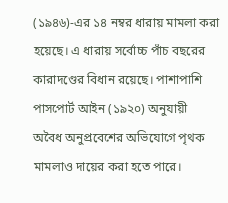(১৯৪৬)-এর ১৪ নম্বর ধারায় মামলা করা হয়েছে। এ ধারায় সর্বোচ্চ পাঁচ বছরের কারাদণ্ডের বিধান রয়েছে। পাশাপাশি পাসপোর্ট আইন (১৯২০) অনুযায়ী অবৈধ অনুপ্রবেশের অভিযোগে পৃথক মামলাও দায়ের করা হতে পারে।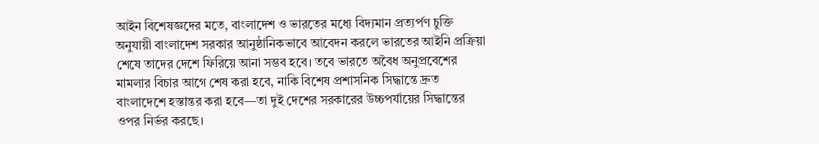আইন বিশেষজ্ঞদের মতে, বাংলাদেশ ও ভারতের মধ্যে বিদ্যমান প্রত্যর্পণ চুক্তি অনুযায়ী বাংলাদেশ সরকার আনুষ্ঠানিকভাবে আবেদন করলে ভারতের আইনি প্রক্রিয়া শেষে তাদের দেশে ফিরিয়ে আনা সম্ভব হবে। তবে ভারতে অবৈধ অনুপ্রবেশের মামলার বিচার আগে শেষ করা হবে, নাকি বিশেষ প্রশাসনিক সিদ্ধান্তে দ্রুত বাংলাদেশে হস্তান্তর করা হবে—তা দুই দেশের সরকারের উচ্চপর্যায়ের সিদ্ধান্তের ওপর নির্ভর করছে।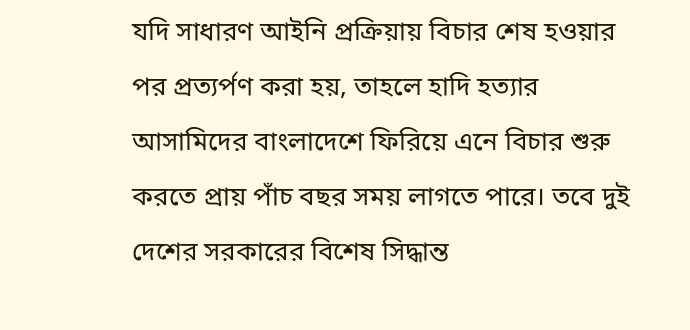যদি সাধারণ আইনি প্রক্রিয়ায় বিচার শেষ হওয়ার পর প্রত্যর্পণ করা হয়, তাহলে হাদি হত্যার আসামিদের বাংলাদেশে ফিরিয়ে এনে বিচার শুরু করতে প্রায় পাঁচ বছর সময় লাগতে পারে। তবে দুই দেশের সরকারের বিশেষ সিদ্ধান্ত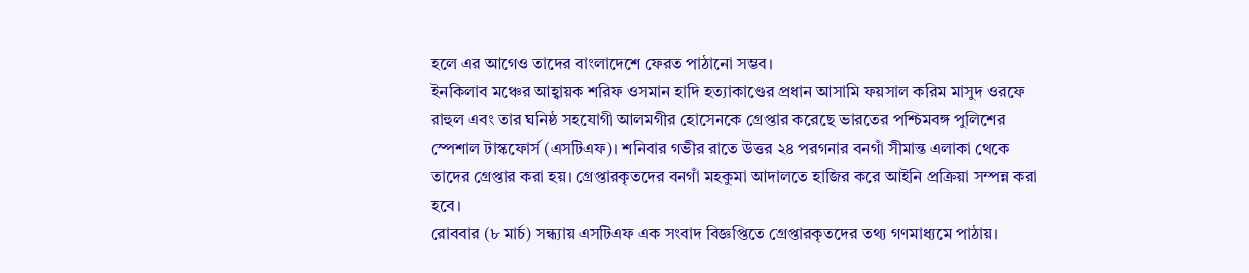হলে এর আগেও তাদের বাংলাদেশে ফেরত পাঠানো সম্ভব।
ইনকিলাব মঞ্চের আহ্বায়ক শরিফ ওসমান হাদি হত্যাকাণ্ডের প্রধান আসামি ফয়সাল করিম মাসুদ ওরফে রাহুল এবং তার ঘনিষ্ঠ সহযোগী আলমগীর হোসেনকে গ্রেপ্তার করেছে ভারতের পশ্চিমবঙ্গ পুলিশের স্পেশাল টাস্কফোর্স (এসটিএফ)। শনিবার গভীর রাতে উত্তর ২৪ পরগনার বনগাঁ সীমান্ত এলাকা থেকে তাদের গ্রেপ্তার করা হয়। গ্রেপ্তারকৃতদের বনগাঁ মহকুমা আদালতে হাজির করে আইনি প্রক্রিয়া সম্পন্ন করা হবে।
রোববার (৮ মার্চ) সন্ধ্যায় এসটিএফ এক সংবাদ বিজ্ঞপ্তিতে গ্রেপ্তারকৃতদের তথ্য গণমাধ্যমে পাঠায়।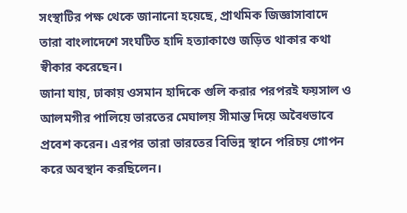সংস্থাটির পক্ষ থেকে জানানো হয়েছে, প্রাথমিক জিজ্ঞাসাবাদে তারা বাংলাদেশে সংঘটিত হাদি হত্যাকাণ্ডে জড়িত থাকার কথা স্বীকার করেছেন।
জানা যায়, ঢাকায় ওসমান হাদিকে গুলি করার পরপরই ফয়সাল ও আলমগীর পালিয়ে ভারতের মেঘালয় সীমান্ত দিয়ে অবৈধভাবে প্রবেশ করেন। এরপর তারা ভারতের বিভিন্ন স্থানে পরিচয় গোপন করে অবস্থান করছিলেন।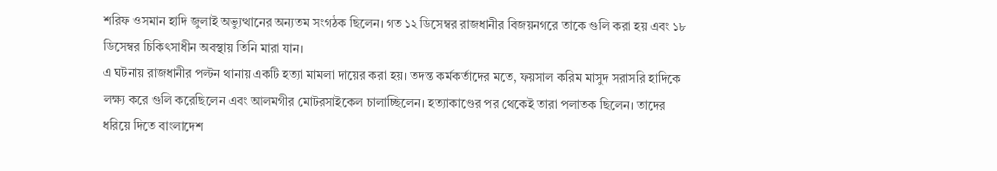শরিফ ওসমান হাদি জুলাই অভ্যুত্থানের অন্যতম সংগঠক ছিলেন। গত ১২ ডিসেম্বর রাজধানীর বিজয়নগরে তাকে গুলি করা হয় এবং ১৮ ডিসেম্বর চিকিৎসাধীন অবস্থায় তিনি মারা যান।
এ ঘটনায় রাজধানীর পল্টন থানায় একটি হত্যা মামলা দায়ের করা হয়। তদন্ত কর্মকর্তাদের মতে, ফয়সাল করিম মাসুদ সরাসরি হাদিকে লক্ষ্য করে গুলি করেছিলেন এবং আলমগীর মোটরসাইকেল চালাচ্ছিলেন। হত্যাকাণ্ডের পর থেকেই তারা পলাতক ছিলেন। তাদের ধরিয়ে দিতে বাংলাদেশ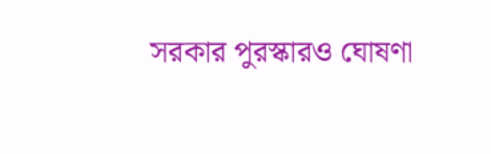সরকার পুরস্কারও ঘোষণা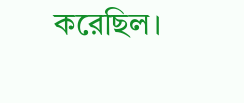করেছিল।